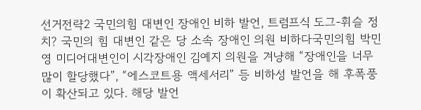선거전략2 국민의힘 대변인 장애인 비하 발언, 트럼프식 도그-휘슬 정치? 국민의 힘 대변인 같은 당 소속 장애인 의원 비하다국민의힘 박민영 미디어대변인이 시각장애인 김예지 의원을 겨냥해 “장애인을 너무 많이 할당했다”, “에스코트용 액세서리” 등 비하성 발언을 해 후폭풍이 확산되고 있다. 해당 발언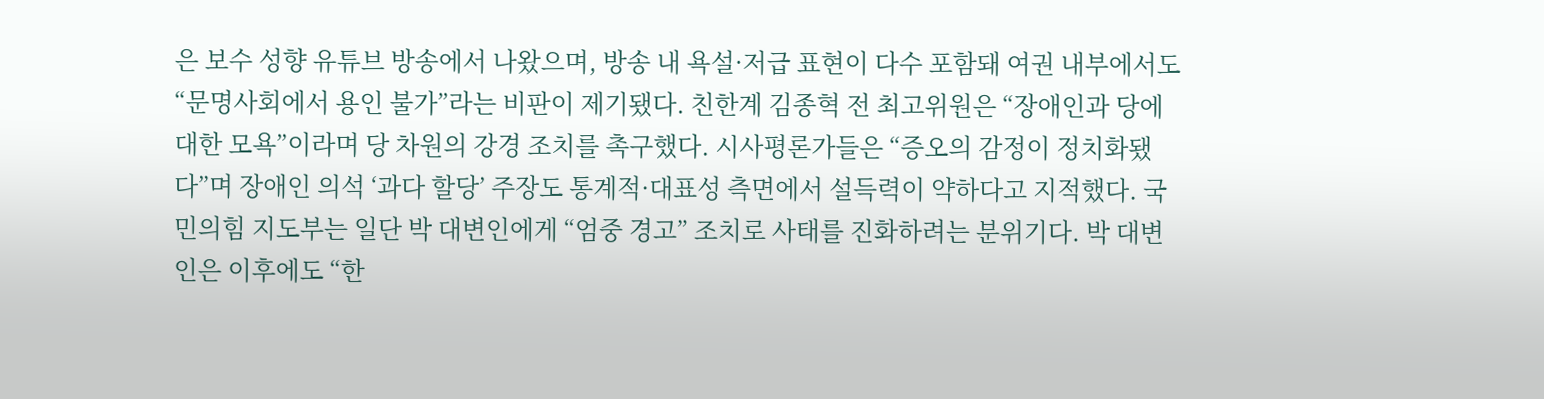은 보수 성향 유튜브 방송에서 나왔으며, 방송 내 욕설·저급 표현이 다수 포함돼 여권 내부에서도 “문명사회에서 용인 불가”라는 비판이 제기됐다. 친한계 김종혁 전 최고위원은 “장애인과 당에 대한 모욕”이라며 당 차원의 강경 조치를 촉구했다. 시사평론가들은 “증오의 감정이 정치화됐다”며 장애인 의석 ‘과다 할당’ 주장도 통계적·대표성 측면에서 설득력이 약하다고 지적했다. 국민의힘 지도부는 일단 박 대변인에게 “엄중 경고” 조치로 사태를 진화하려는 분위기다. 박 대변인은 이후에도 “한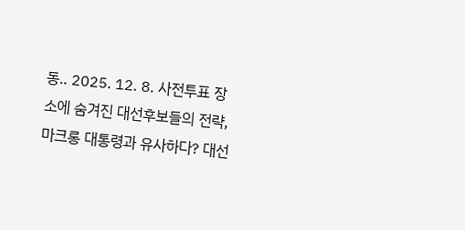동.. 2025. 12. 8. 사전투표 장소에 숨겨진 대선후보들의 전략, 마크롱 대통령과 유사하다? 대선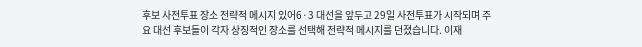후보 사전투표 장소 전략적 메시지 있어6·3 대선을 앞두고 29일 사전투표가 시작되며 주요 대선 후보들이 각자 상징적인 장소를 선택해 전략적 메시지를 던졌습니다. 이재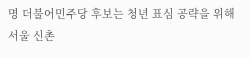명 더불어민주당 후보는 청년 표심 공략을 위해 서울 신촌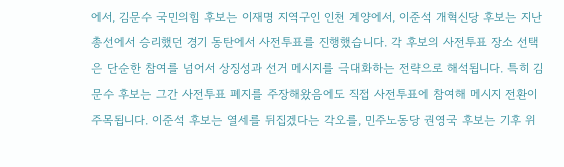에서, 김문수 국민의힘 후보는 이재명 지역구인 인천 계양에서, 이준석 개혁신당 후보는 지난 총선에서 승리했던 경기 동탄에서 사전투표를 진행했습니다. 각 후보의 사전투표 장소 선택은 단순한 참여를 넘어서 상징성과 선거 메시지를 극대화하는 전략으로 해석됩니다. 특히 김문수 후보는 그간 사전투표 폐지를 주장해왔음에도 직접 사전투표에 참여해 메시지 전환이 주목됩니다. 이준석 후보는 열세를 뒤집겠다는 각오를, 민주노동당 권영국 후보는 기후 위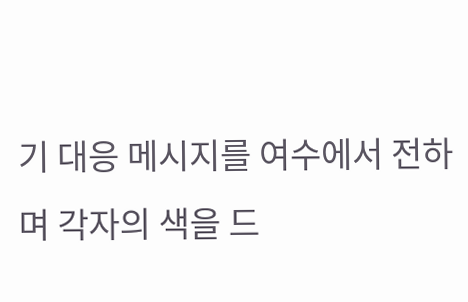기 대응 메시지를 여수에서 전하며 각자의 색을 드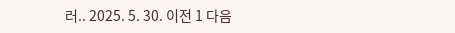러.. 2025. 5. 30. 이전 1 다음